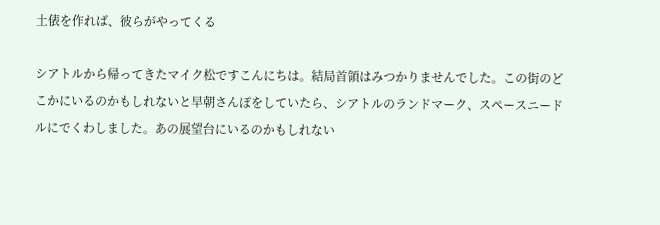土俵を作れば、彼らがやってくる

シアトルから帰ってきたマイク松ですこんにちは。結局首領はみつかりませんでした。この街のどこかにいるのかもしれないと早朝さんぽをしていたら、シアトルのランドマーク、スペースニードルにでくわしました。あの展望台にいるのかもしれない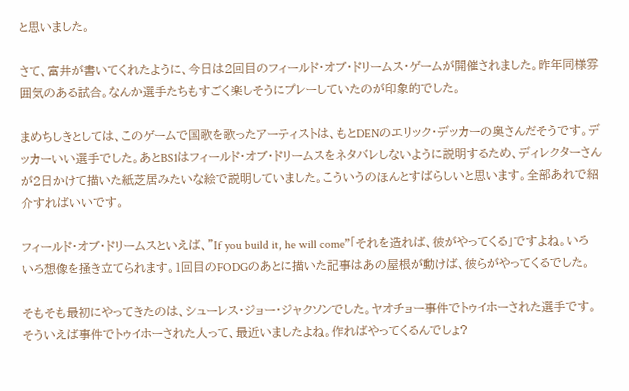と思いました。

さて、富井が書いてくれたように、今日は2回目のフィールド・オブ・ドリームス・ゲームが開催されました。昨年同様雰囲気のある試合。なんか選手たちもすごく楽しそうにプレーしていたのが印象的でした。

まめちしきとしては、このゲームで国歌を歌ったアーティストは、もとDENのエリック・デッカーの奥さんだそうです。デッカーいい選手でした。あとBS1はフィールド・オブ・ドリームスをネタバレしないように説明するため、ディレクターさんが2日かけて描いた紙芝居みたいな絵で説明していました。こういうのほんとすばらしいと思います。全部あれで紹介すればいいです。

フィールド・オブ・ドリームスといえば、”If you build it, he will come”「それを造れば、彼がやってくる」ですよね。いろいろ想像を掻き立てられます。1回目のFODGのあとに描いた記事はあの屋根が動けば、彼らがやってくるでした。

そもそも最初にやってきたのは、シューレス・ジョー・ジャクソンでした。ヤオチョー事件でトゥイホーされた選手です。そういえば事件でトゥイホーされた人って、最近いましたよね。作ればやってくるんでしょ?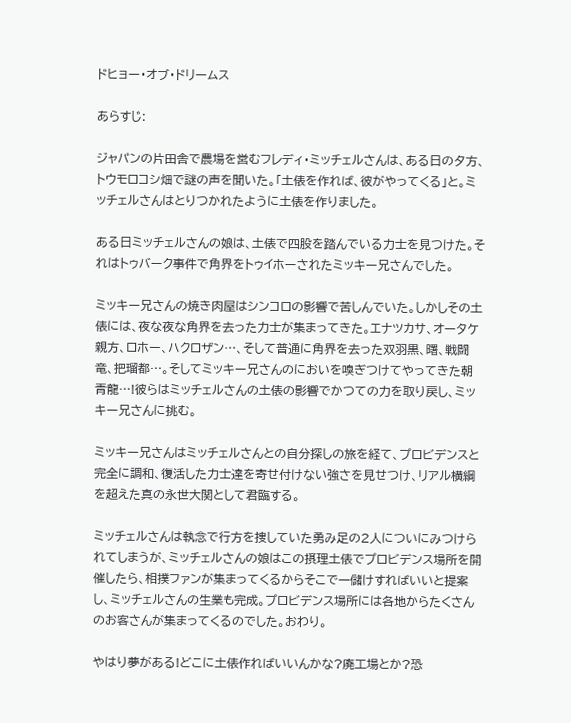ドヒョー・オブ・ドリームス

あらすじ:

ジャパンの片田舎で農場を営むフレディ・ミッチェルさんは、ある日の夕方、トウモロコシ畑で謎の声を聞いた。「土俵を作れば、彼がやってくる」と。ミッチェルさんはとりつかれたように土俵を作りました。

ある日ミッチェルさんの娘は、土俵で四股を踏んでいる力士を見つけた。それはトゥバーク事件で角界をトゥイホーされたミッキー兄さんでした。

ミッキー兄さんの焼き肉屋はシンコロの影響で苦しんでいた。しかしその土俵には、夜な夜な角界を去った力士が集まってきた。エナツカサ、オータケ親方、ロホー、ハクロザン…、そして普通に角界を去った双羽黒、曙、戦闘竜、把瑠都…。そしてミッキー兄さんのにおいを嗅ぎつけてやってきた朝青龍…!彼らはミッチェルさんの土俵の影響でかつての力を取り戻し、ミッキー兄さんに挑む。

ミッキー兄さんはミッチェルさんとの自分探しの旅を経て、プロビデンスと完全に調和、復活した力士達を寄せ付けない強さを見せつけ、リアル横綱を超えた真の永世大関として君臨する。

ミッチェルさんは執念で行方を捜していた勇み足の2人についにみつけられてしまうが、ミッチェルさんの娘はこの摂理土俵でプロビデンス場所を開催したら、相撲ファンが集まってくるからそこで一儲けすればいいと提案し、ミッチェルさんの生業も完成。プロビデンス場所には各地からたくさんのお客さんが集まってくるのでした。おわり。

やはり夢がある!どこに土俵作ればいいんかな?廃工場とか?恐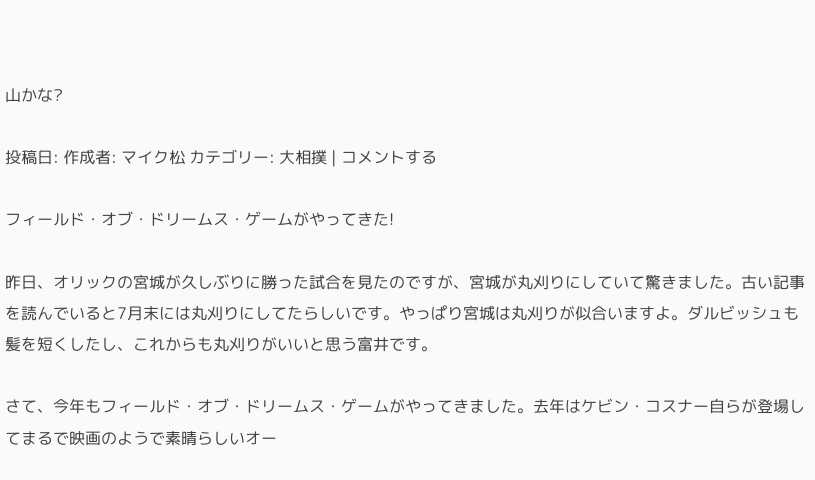山かな?

投稿日: 作成者: マイク松 カテゴリー: 大相撲 | コメントする

フィールド・オブ・ドリームス・ゲームがやってきた!

昨日、オリックの宮城が久しぶりに勝った試合を見たのですが、宮城が丸刈りにしていて驚きました。古い記事を読んでいると7月末には丸刈りにしてたらしいです。やっぱり宮城は丸刈りが似合いますよ。ダルビッシュも髪を短くしたし、これからも丸刈りがいいと思う富井です。

さて、今年もフィールド・オブ・ドリームス・ゲームがやってきました。去年はケビン・コスナー自らが登場してまるで映画のようで素晴らしいオー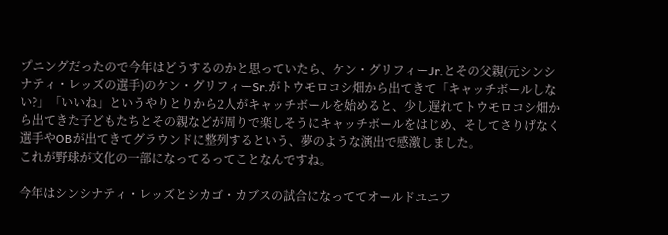プニングだったので今年はどうするのかと思っていたら、ケン・グリフィーJr.とその父親(元シンシナティ・レッズの選手)のケン・グリフィーSr.がトウモロコシ畑から出てきて「キャッチボールしない?」「いいね」というやりとりから2人がキャッチボールを始めると、少し遅れてトウモロコシ畑から出てきた子どもたちとその親などが周りで楽しそうにキャッチボールをはじめ、そしてさりげなく選手やOBが出てきてグラウンドに整列するという、夢のような演出で感激しました。
これが野球が文化の一部になってるってことなんですね。

今年はシンシナティ・レッズとシカゴ・カブスの試合になっててオールドユニフ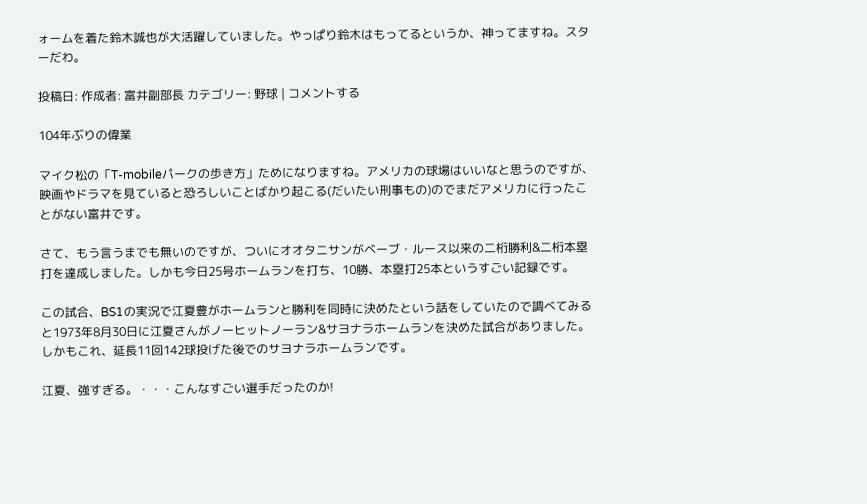ォームを着た鈴木誠也が大活躍していました。やっぱり鈴木はもってるというか、神ってますね。スターだわ。

投稿日: 作成者: 富井副部長 カテゴリー: 野球 | コメントする

104年ぶりの偉業

マイク松の「T-mobileパークの歩き方」ためになりますね。アメリカの球場はいいなと思うのですが、映画やドラマを見ていると恐ろしいことばかり起こる(だいたい刑事もの)のでまだアメリカに行ったことがない富井です。

さて、もう言うまでも無いのですが、ついにオオタニサンがベーブ・ルース以来の二桁勝利&二桁本塁打を達成しました。しかも今日25号ホームランを打ち、10勝、本塁打25本というすごい記録です。

この試合、BS1の実況で江夏豊がホームランと勝利を同時に決めたという話をしていたので調べてみると1973年8月30日に江夏さんがノーヒットノーラン&サヨナラホームランを決めた試合がありました。しかもこれ、延長11回142球投げた後でのサヨナラホームランです。

江夏、強すぎる。・・・こんなすごい選手だったのか!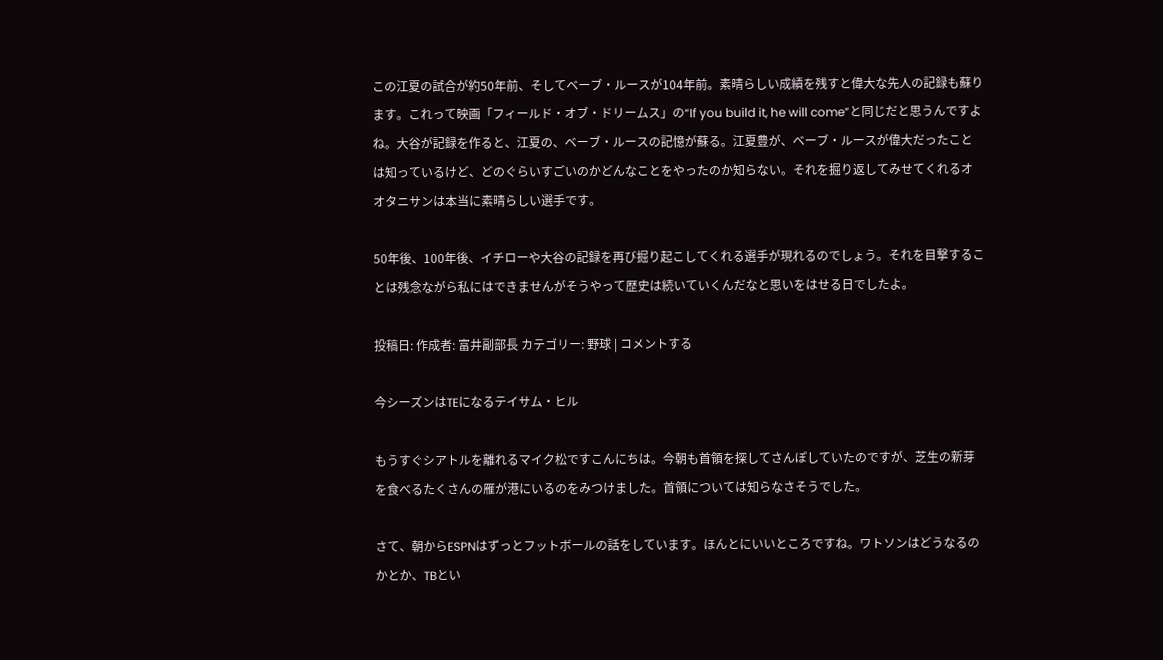この江夏の試合が約50年前、そしてベーブ・ルースが104年前。素晴らしい成績を残すと偉大な先人の記録も蘇ります。これって映画「フィールド・オブ・ドリームス」の“If you build it, he will come”と同じだと思うんですよね。大谷が記録を作ると、江夏の、ベーブ・ルースの記憶が蘇る。江夏豊が、ベーブ・ルースが偉大だったことは知っているけど、どのぐらいすごいのかどんなことをやったのか知らない。それを掘り返してみせてくれるオオタニサンは本当に素晴らしい選手です。

50年後、100年後、イチローや大谷の記録を再び掘り起こしてくれる選手が現れるのでしょう。それを目撃することは残念ながら私にはできませんがそうやって歴史は続いていくんだなと思いをはせる日でしたよ。

投稿日: 作成者: 富井副部長 カテゴリー: 野球 | コメントする

今シーズンはTEになるテイサム・ヒル

もうすぐシアトルを離れるマイク松ですこんにちは。今朝も首領を探してさんぽしていたのですが、芝生の新芽を食べるたくさんの雁が港にいるのをみつけました。首領については知らなさそうでした。

さて、朝からESPNはずっとフットボールの話をしています。ほんとにいいところですね。ワトソンはどうなるのかとか、TBとい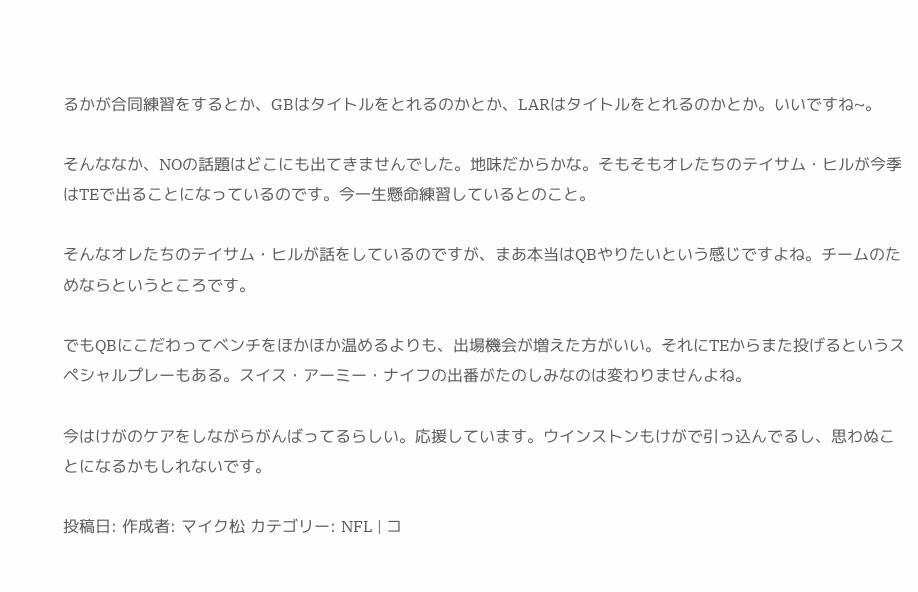るかが合同練習をするとか、GBはタイトルをとれるのかとか、LARはタイトルをとれるのかとか。いいですね~。

そんななか、NOの話題はどこにも出てきませんでした。地味だからかな。そもそもオレたちのテイサム・ヒルが今季はTEで出ることになっているのです。今一生懸命練習しているとのこと。

そんなオレたちのテイサム・ヒルが話をしているのですが、まあ本当はQBやりたいという感じですよね。チームのためならというところです。

でもQBにこだわってベンチをほかほか温めるよりも、出場機会が増えた方がいい。それにTEからまた投げるというスペシャルプレーもある。スイス・アーミー・ナイフの出番がたのしみなのは変わりませんよね。

今はけがのケアをしながらがんばってるらしい。応援しています。ウインストンもけがで引っ込んでるし、思わぬことになるかもしれないです。

投稿日: 作成者: マイク松 カテゴリー: NFL | コ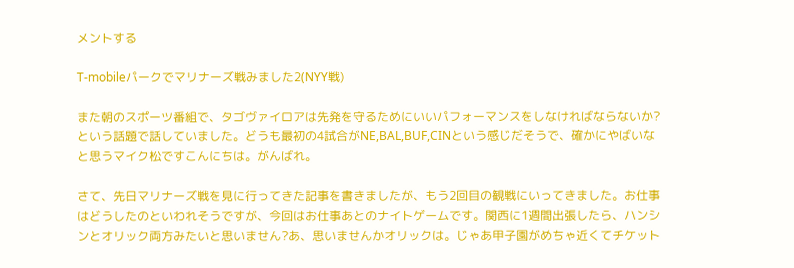メントする

T-mobileパークでマリナーズ戦みました2(NYY戦)

また朝のスポーツ番組で、タゴヴァイロアは先発を守るためにいいパフォーマンスをしなければならないか?という話題で話していました。どうも最初の4試合がNE,BAL,BUF,CINという感じだそうで、確かにやばいなと思うマイク松ですこんにちは。がんばれ。

さて、先日マリナーズ戦を見に行ってきた記事を書きましたが、もう2回目の観戦にいってきました。お仕事はどうしたのといわれそうですが、今回はお仕事あとのナイトゲームです。関西に1週間出張したら、ハンシンとオリック両方みたいと思いません?あ、思いませんかオリックは。じゃあ甲子園がめちゃ近くてチケット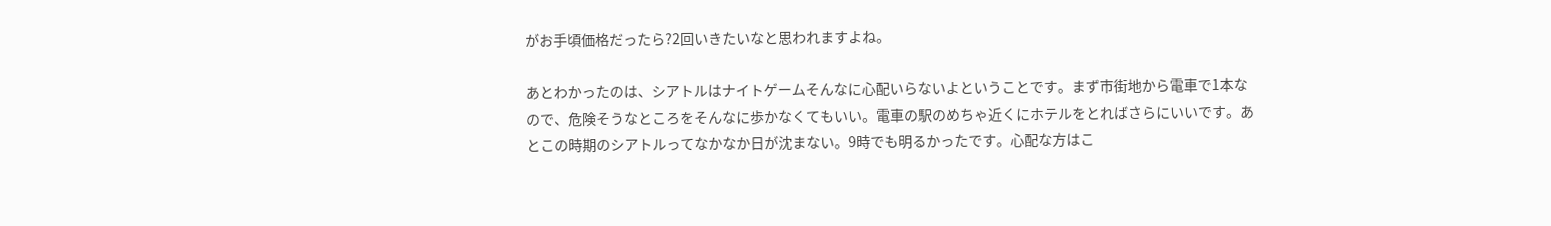がお手頃価格だったら?2回いきたいなと思われますよね。

あとわかったのは、シアトルはナイトゲームそんなに心配いらないよということです。まず市街地から電車で1本なので、危険そうなところをそんなに歩かなくてもいい。電車の駅のめちゃ近くにホテルをとればさらにいいです。あとこの時期のシアトルってなかなか日が沈まない。9時でも明るかったです。心配な方はこ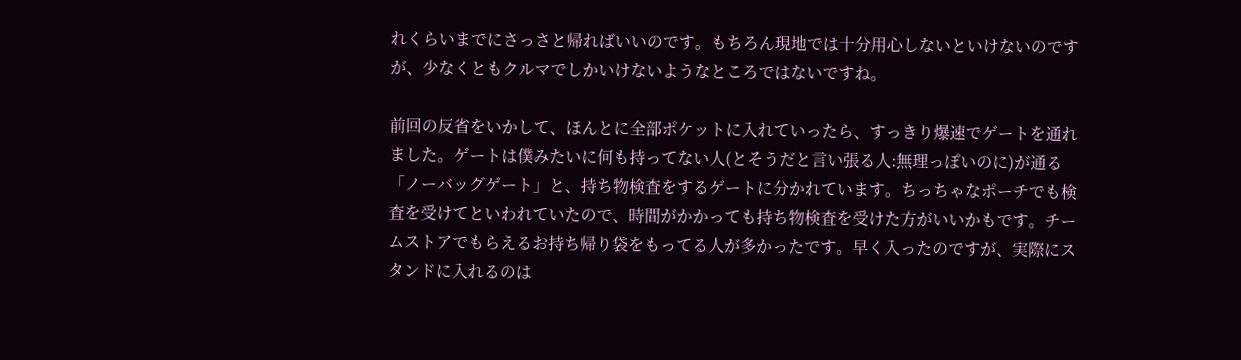れくらいまでにさっさと帰ればいいのです。もちろん現地では十分用心しないといけないのですが、少なくともクルマでしかいけないようなところではないですね。

前回の反省をいかして、ほんとに全部ポケットに入れていったら、すっきり爆速でゲートを通れました。ゲートは僕みたいに何も持ってない人(とそうだと言い張る人:無理っぽいのに)が通る「ノーバッグゲート」と、持ち物検査をするゲートに分かれています。ちっちゃなポーチでも検査を受けてといわれていたので、時間がかかっても持ち物検査を受けた方がいいかもです。チームストアでもらえるお持ち帰り袋をもってる人が多かったです。早く入ったのですが、実際にスタンドに入れるのは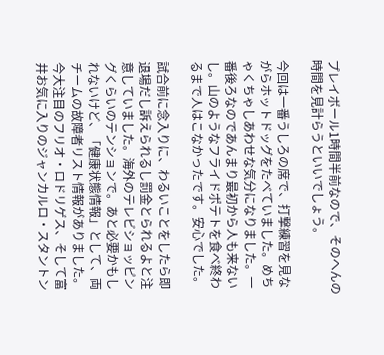プレイボール1時間半前なので、そのへんの時間を見計らうといいでしょう。

今回は一番うしろの席で、打撃練習を見ながらホットドッグをたべていました。めちゃくちゃしあわせな気分になりました。一番後ろなのであんまり最初から人も来ないし。山のようなフライドポテトを食べ終わるまで人はこなかったです。安心でした。

試合前に念入りに、わるいことをしたら即退場だし訴えられるし罰金とられるよと注意していました。海外のテレビショッピングくらいのテンションで。あと必要かもしれないけど、「健康状態情報」として、両チームの故障者リスト情報がありました。今大注目のフリオ・ロドリゲス、そして富井お気に入りのジャンカルロ・スタントン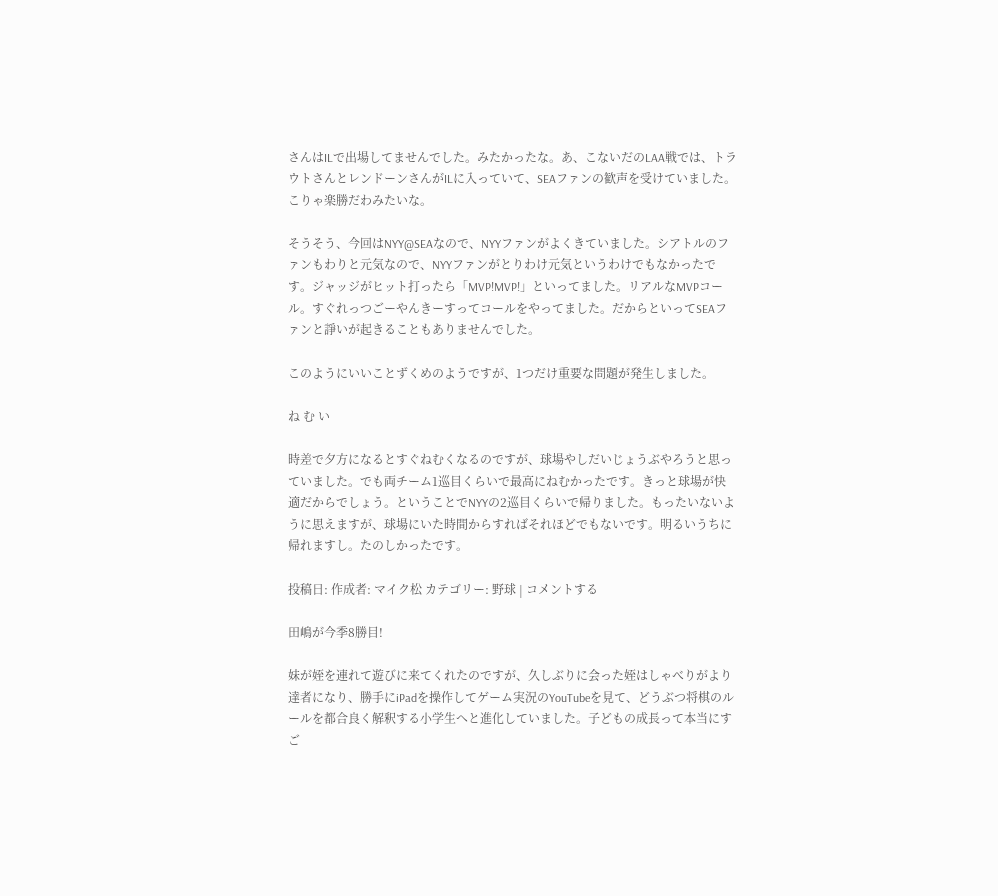さんはILで出場してませんでした。みたかったな。あ、こないだのLAA戦では、トラウトさんとレンドーンさんがILに入っていて、SEAファンの歓声を受けていました。こりゃ楽勝だわみたいな。

そうそう、今回はNYY@SEAなので、NYYファンがよくきていました。シアトルのファンもわりと元気なので、NYYファンがとりわけ元気というわけでもなかったです。ジャッジがヒット打ったら「MVP!MVP!」といってました。リアルなMVPコール。すぐれっつごーやんきーすってコールをやってました。だからといってSEAファンと諍いが起きることもありませんでした。

このようにいいことずくめのようですが、1つだけ重要な問題が発生しました。

ね む い

時差で夕方になるとすぐねむくなるのですが、球場やしだいじょうぶやろうと思っていました。でも両チーム1巡目くらいで最高にねむかったです。きっと球場が快適だからでしょう。ということでNYYの2巡目くらいで帰りました。もったいないように思えますが、球場にいた時間からすればそれほどでもないです。明るいうちに帰れますし。たのしかったです。

投稿日: 作成者: マイク松 カテゴリー: 野球 | コメントする

田嶋が今季8勝目!

妹が姪を連れて遊びに来てくれたのですが、久しぶりに会った姪はしゃべりがより達者になり、勝手にiPadを操作してゲーム実況のYouTubeを見て、どうぶつ将棋のルールを都合良く解釈する小学生へと進化していました。子どもの成長って本当にすご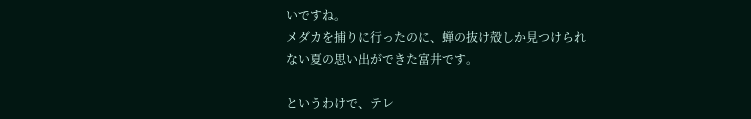いですね。
メダカを捕りに行ったのに、蝉の抜け殻しか見つけられない夏の思い出ができた富井です。

というわけで、テレ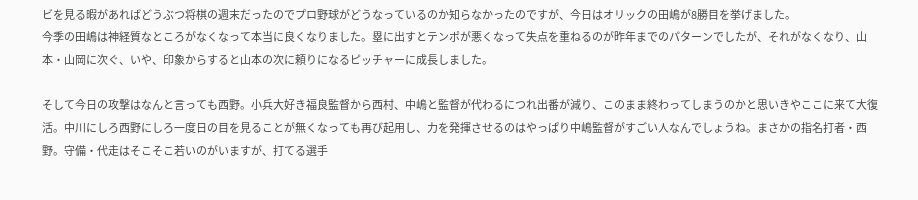ビを見る暇があればどうぶつ将棋の週末だったのでプロ野球がどうなっているのか知らなかったのですが、今日はオリックの田嶋が8勝目を挙げました。
今季の田嶋は神経質なところがなくなって本当に良くなりました。塁に出すとテンポが悪くなって失点を重ねるのが昨年までのパターンでしたが、それがなくなり、山本・山岡に次ぐ、いや、印象からすると山本の次に頼りになるピッチャーに成長しました。

そして今日の攻撃はなんと言っても西野。小兵大好き福良監督から西村、中嶋と監督が代わるにつれ出番が減り、このまま終わってしまうのかと思いきやここに来て大復活。中川にしろ西野にしろ一度日の目を見ることが無くなっても再び起用し、力を発揮させるのはやっぱり中嶋監督がすごい人なんでしょうね。まさかの指名打者・西野。守備・代走はそこそこ若いのがいますが、打てる選手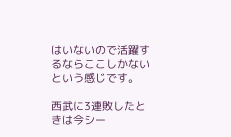はいないので活躍するならここしかないという感じです。

西武に3連敗したときは今シー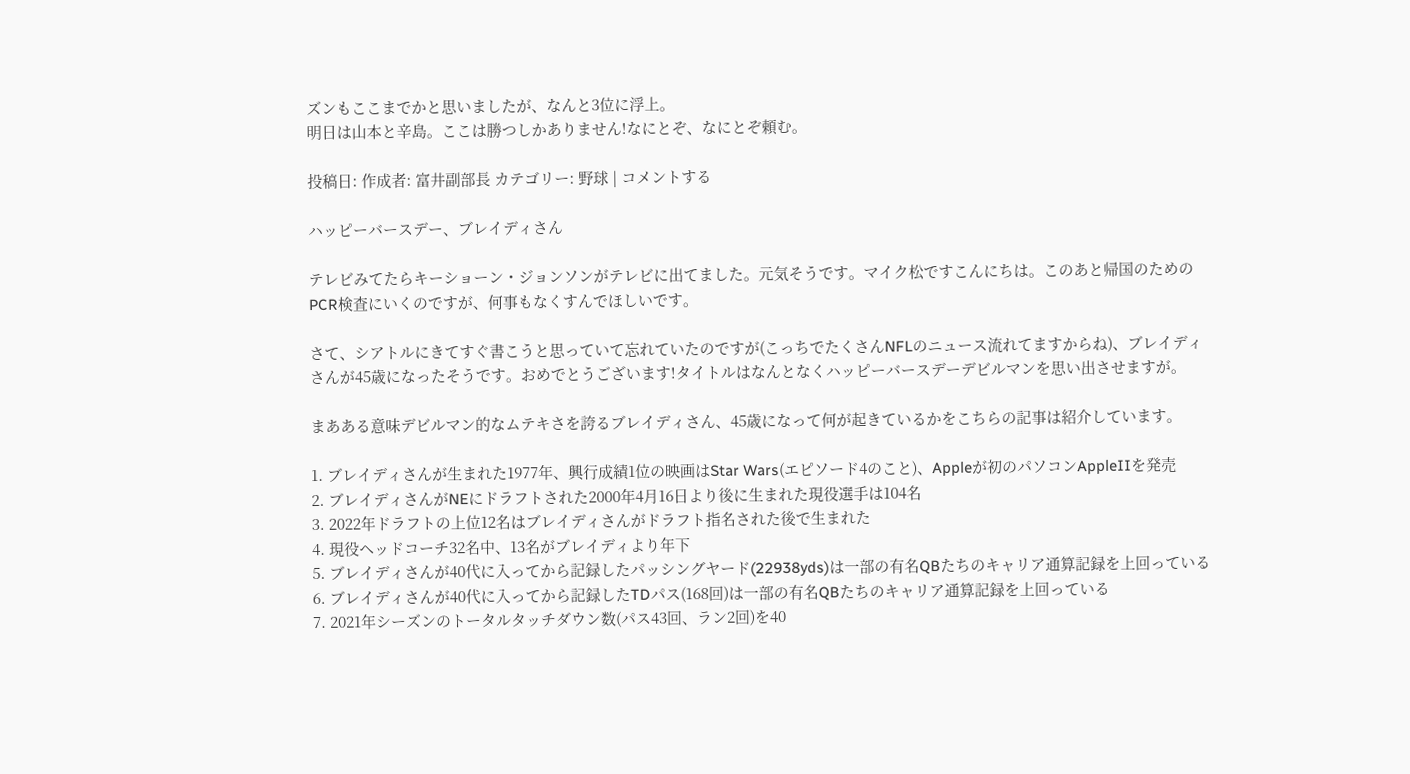ズンもここまでかと思いましたが、なんと3位に浮上。
明日は山本と辛島。ここは勝つしかありません!なにとぞ、なにとぞ頼む。

投稿日: 作成者: 富井副部長 カテゴリー: 野球 | コメントする

ハッピーバースデー、ブレイディさん

テレビみてたらキーショーン・ジョンソンがテレビに出てました。元気そうです。マイク松ですこんにちは。このあと帰国のためのPCR検査にいくのですが、何事もなくすんでほしいです。

さて、シアトルにきてすぐ書こうと思っていて忘れていたのですが(こっちでたくさんNFLのニュース流れてますからね)、ブレイディさんが45歳になったそうです。おめでとうございます!タイトルはなんとなくハッピーバースデーデビルマンを思い出させますが。

まあある意味デビルマン的なムテキさを誇るブレイディさん、45歳になって何が起きているかをこちらの記事は紹介しています。

1. ブレイディさんが生まれた1977年、興行成績1位の映画はStar Wars(エピソード4のこと)、Appleが初のパソコンAppleIIを発売
2. ブレイディさんがNEにドラフトされた2000年4月16日より後に生まれた現役選手は104名
3. 2022年ドラフトの上位12名はブレイディさんがドラフト指名された後で生まれた
4. 現役ヘッドコーチ32名中、13名がブレイディより年下
5. ブレイディさんが40代に入ってから記録したパッシングヤード(22938yds)は一部の有名QBたちのキャリア通算記録を上回っている
6. ブレイディさんが40代に入ってから記録したTDパス(168回)は一部の有名QBたちのキャリア通算記録を上回っている
7. 2021年シーズンのトータルタッチダウン数(パス43回、ラン2回)を40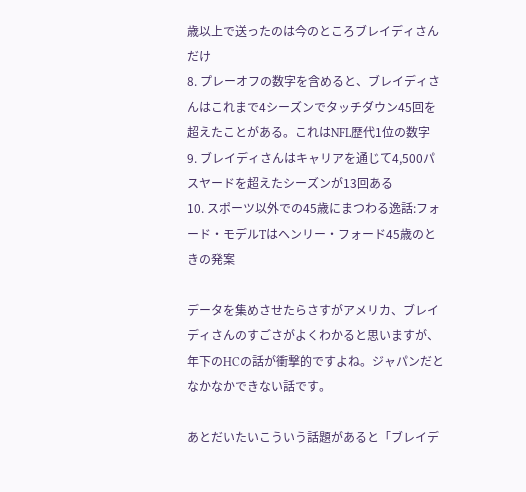歳以上で送ったのは今のところブレイディさんだけ
8. プレーオフの数字を含めると、ブレイディさんはこれまで4シーズンでタッチダウン45回を超えたことがある。これはNFL歴代1位の数字
9. ブレイディさんはキャリアを通じて4,500パスヤードを超えたシーズンが13回ある
10. スポーツ以外での45歳にまつわる逸話:フォード・モデルTはヘンリー・フォード45歳のときの発案

データを集めさせたらさすがアメリカ、ブレイディさんのすごさがよくわかると思いますが、年下のHCの話が衝撃的ですよね。ジャパンだとなかなかできない話です。

あとだいたいこういう話題があると「ブレイデ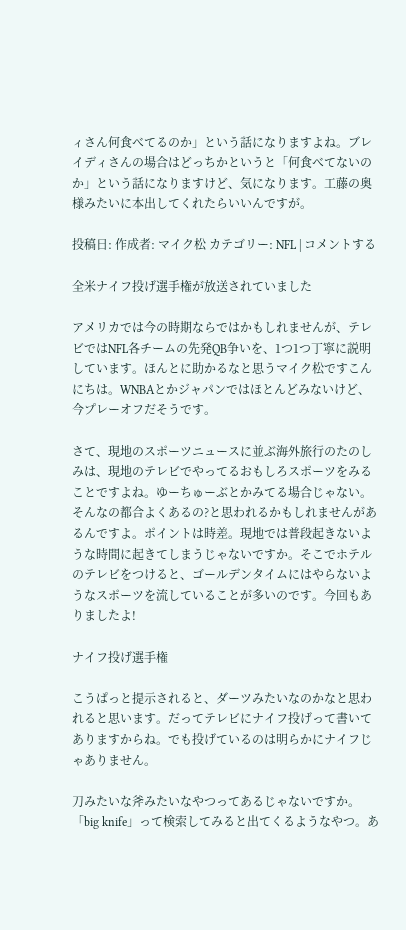ィさん何食べてるのか」という話になりますよね。ブレイディさんの場合はどっちかというと「何食べてないのか」という話になりますけど、気になります。工藤の奥様みたいに本出してくれたらいいんですが。

投稿日: 作成者: マイク松 カテゴリー: NFL | コメントする

全米ナイフ投げ選手権が放送されていました

アメリカでは今の時期ならではかもしれませんが、テレビではNFL各チームの先発QB争いを、1つ1つ丁寧に説明しています。ほんとに助かるなと思うマイク松ですこんにちは。WNBAとかジャパンではほとんどみないけど、今プレーオフだそうです。

さて、現地のスポーツニュースに並ぶ海外旅行のたのしみは、現地のテレビでやってるおもしろスポーツをみることですよね。ゆーちゅーぶとかみてる場合じゃない。そんなの都合よくあるの?と思われるかもしれませんがあるんですよ。ポイントは時差。現地では普段起きないような時間に起きてしまうじゃないですか。そこでホテルのテレビをつけると、ゴールデンタイムにはやらないようなスポーツを流していることが多いのです。今回もありましたよ!

ナイフ投げ選手権

こうぱっと提示されると、ダーツみたいなのかなと思われると思います。だってテレビにナイフ投げって書いてありますからね。でも投げているのは明らかにナイフじゃありません。

刀みたいな斧みたいなやつってあるじゃないですか。「big knife」って検索してみると出てくるようなやつ。あ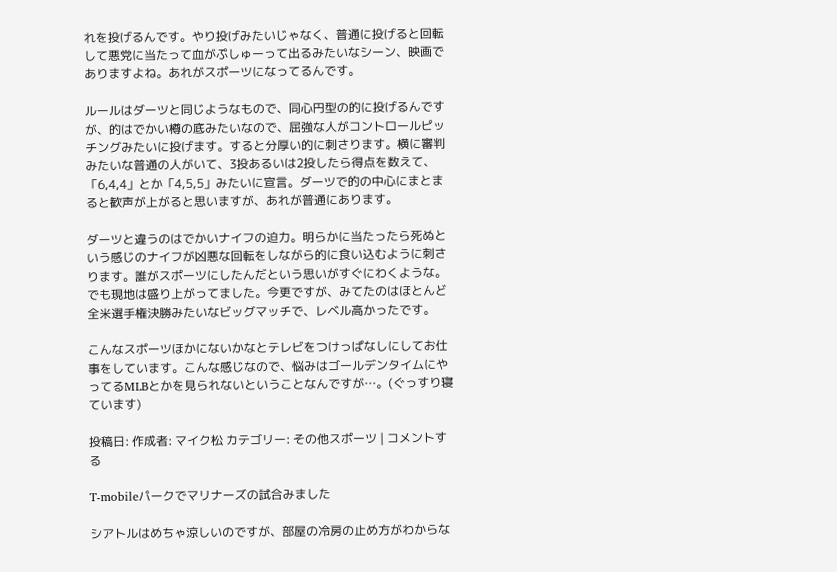れを投げるんです。やり投げみたいじゃなく、普通に投げると回転して悪党に当たって血がぷしゅーって出るみたいなシーン、映画でありますよね。あれがスポーツになってるんです。

ルールはダーツと同じようなもので、同心円型の的に投げるんですが、的はでかい樽の底みたいなので、屈強な人がコントロールピッチングみたいに投げます。すると分厚い的に刺さります。横に審判みたいな普通の人がいて、3投あるいは2投したら得点を数えて、「6,4,4」とか「4,5,5」みたいに宣言。ダーツで的の中心にまとまると歓声が上がると思いますが、あれが普通にあります。

ダーツと違うのはでかいナイフの迫力。明らかに当たったら死ぬという感じのナイフが凶悪な回転をしながら的に食い込むように刺さります。誰がスポーツにしたんだという思いがすぐにわくような。でも現地は盛り上がってました。今更ですが、みてたのはほとんど全米選手権決勝みたいなビッグマッチで、レベル高かったです。

こんなスポーツほかにないかなとテレビをつけっぱなしにしてお仕事をしています。こんな感じなので、悩みはゴールデンタイムにやってるMLBとかを見られないということなんですが…。(ぐっすり寝ています)

投稿日: 作成者: マイク松 カテゴリー: その他スポーツ | コメントする

T-mobileパークでマリナーズの試合みました

シアトルはめちゃ涼しいのですが、部屋の冷房の止め方がわからな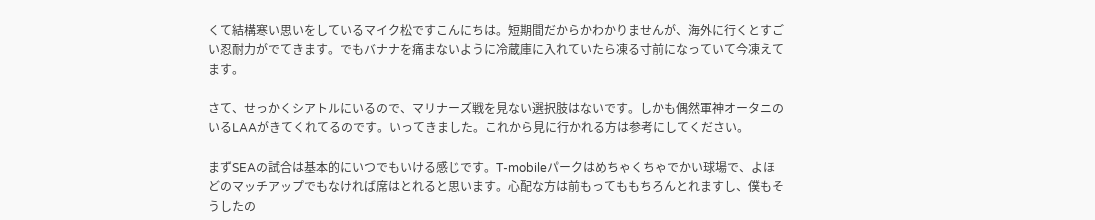くて結構寒い思いをしているマイク松ですこんにちは。短期間だからかわかりませんが、海外に行くとすごい忍耐力がでてきます。でもバナナを痛まないように冷蔵庫に入れていたら凍る寸前になっていて今凍えてます。

さて、せっかくシアトルにいるので、マリナーズ戦を見ない選択肢はないです。しかも偶然軍神オータニのいるLAAがきてくれてるのです。いってきました。これから見に行かれる方は参考にしてください。

まずSEAの試合は基本的にいつでもいける感じです。T-mobileパークはめちゃくちゃでかい球場で、よほどのマッチアップでもなければ席はとれると思います。心配な方は前もってももちろんとれますし、僕もそうしたの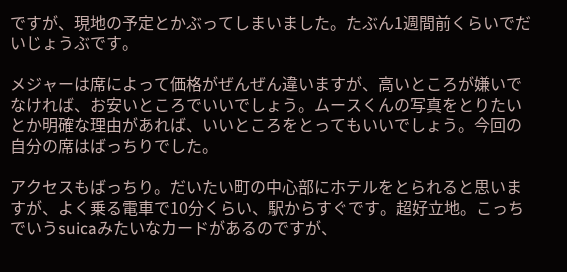ですが、現地の予定とかぶってしまいました。たぶん1週間前くらいでだいじょうぶです。

メジャーは席によって価格がぜんぜん違いますが、高いところが嫌いでなければ、お安いところでいいでしょう。ムースくんの写真をとりたいとか明確な理由があれば、いいところをとってもいいでしょう。今回の自分の席はばっちりでした。

アクセスもばっちり。だいたい町の中心部にホテルをとられると思いますが、よく乗る電車で10分くらい、駅からすぐです。超好立地。こっちでいうsuicaみたいなカードがあるのですが、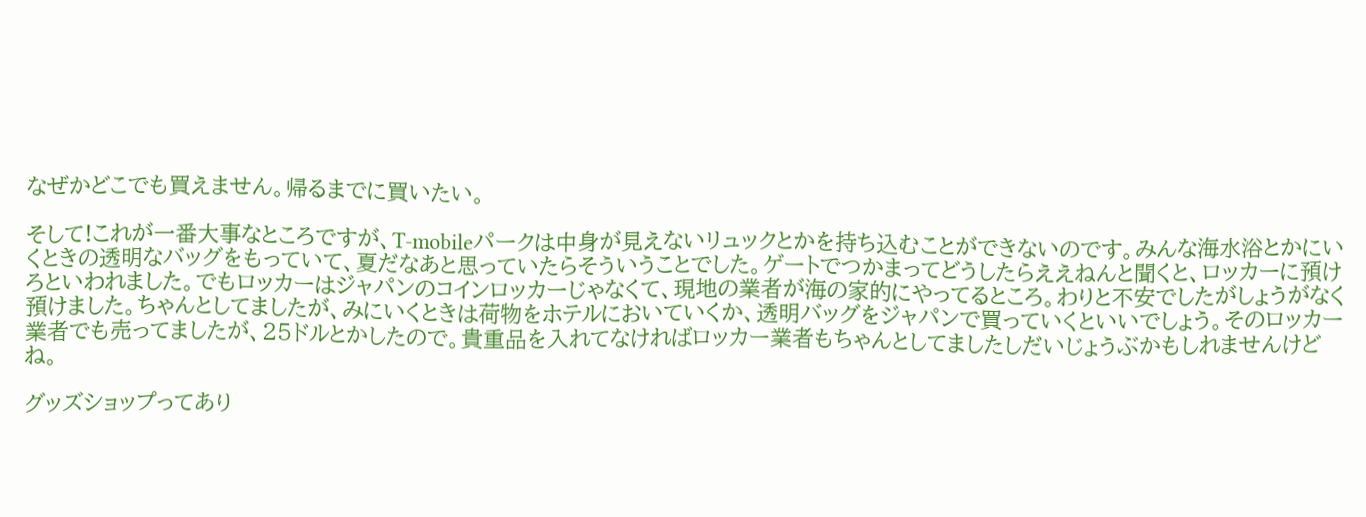なぜかどこでも買えません。帰るまでに買いたい。

そして!これが一番大事なところですが、T-mobileパークは中身が見えないリュックとかを持ち込むことができないのです。みんな海水浴とかにいくときの透明なバッグをもっていて、夏だなあと思っていたらそういうことでした。ゲートでつかまってどうしたらええねんと聞くと、ロッカーに預けろといわれました。でもロッカーはジャパンのコインロッカーじゃなくて、現地の業者が海の家的にやってるところ。わりと不安でしたがしょうがなく預けました。ちゃんとしてましたが、みにいくときは荷物をホテルにおいていくか、透明バッグをジャパンで買っていくといいでしょう。そのロッカー業者でも売ってましたが、25ドルとかしたので。貴重品を入れてなければロッカー業者もちゃんとしてましたしだいじょうぶかもしれませんけどね。

グッズショップってあり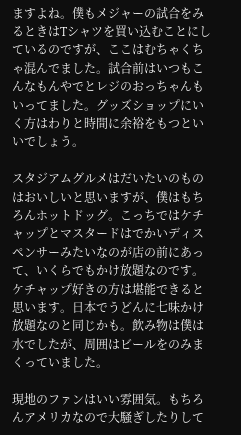ますよね。僕もメジャーの試合をみるときはTシャツを買い込むことにしているのですが、ここはむちゃくちゃ混んでました。試合前はいつもこんなもんやでとレジのおっちゃんもいってました。グッズショップにいく方はわりと時間に余裕をもつといいでしょう。

スタジアムグルメはだいたいのものはおいしいと思いますが、僕はもちろんホットドッグ。こっちではケチャップとマスタードはでかいディスペンサーみたいなのが店の前にあって、いくらでもかけ放題なのです。ケチャップ好きの方は堪能できると思います。日本でうどんに七味かけ放題なのと同じかも。飲み物は僕は水でしたが、周囲はビールをのみまくっていました。

現地のファンはいい雰囲気。もちろんアメリカなので大騒ぎしたりして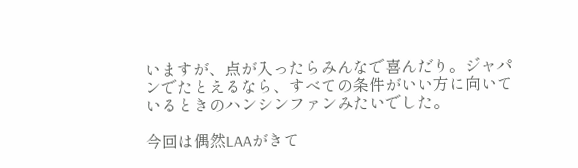いますが、点が入ったらみんなで喜んだり。ジャパンでたとえるなら、すべての条件がいい方に向いているときのハンシンファンみたいでした。

今回は偶然LAAがきて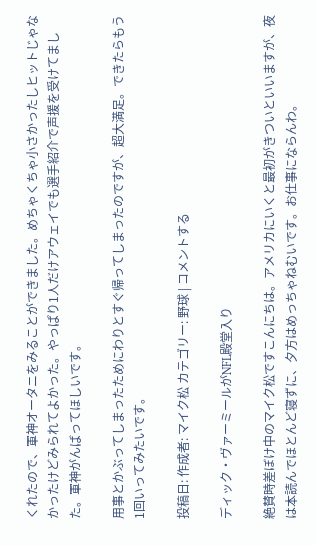くれたので、軍神オータニをみることができました。めちゃくちゃ小さかったしヒットじゃなかったけどみられてよかった。やっぱり1人だけアウェイでも選手紹介で声援を受けてました。軍神がんばってほしいです。

用事とかぶってしまったためにわりとすぐ帰ってしまったのですが、超大満足。できたらもう1回いってみたいです。

投稿日: 作成者: マイク松 カテゴリー: 野球 | コメントする

ディック・ヴァーミールがNFL殿堂入り

絶賛時差ぼけ中のマイク松ですこんにちは。アメリカにいくと最初がきついといいますが、夜は本読んでほとんど寝ずに、夕方はめっちゃねむいです。お仕事にならんわ。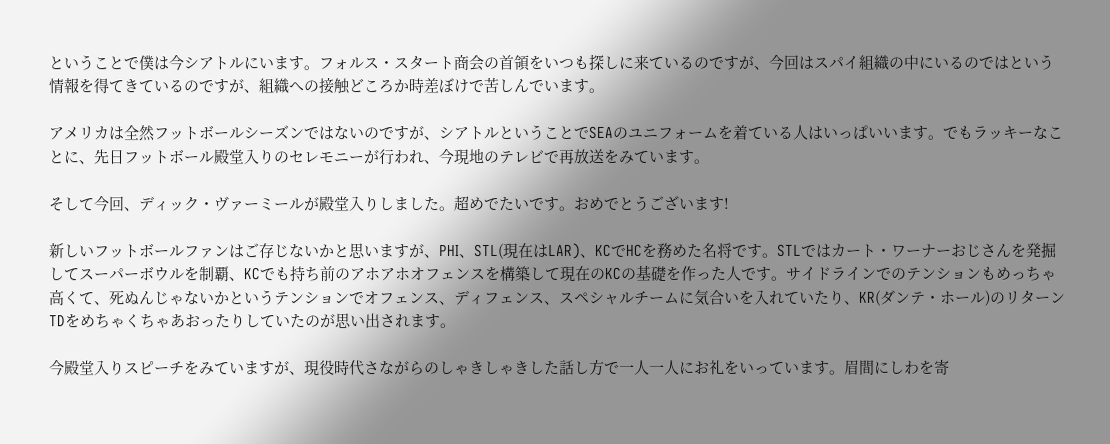ということで僕は今シアトルにいます。フォルス・スタート商会の首領をいつも探しに来ているのですが、今回はスパイ組織の中にいるのではという情報を得てきているのですが、組織への接触どころか時差ぼけで苦しんでいます。

アメリカは全然フットボールシーズンではないのですが、シアトルということでSEAのユニフォームを着ている人はいっぱいいます。でもラッキーなことに、先日フットボール殿堂入りのセレモニーが行われ、今現地のテレビで再放送をみています。

そして今回、ディック・ヴァーミールが殿堂入りしました。超めでたいです。おめでとうございます!

新しいフットボールファンはご存じないかと思いますが、PHI、STL(現在はLAR)、KCでHCを務めた名将です。STLではカート・ワーナーおじさんを発掘してスーパーボウルを制覇、KCでも持ち前のアホアホオフェンスを構築して現在のKCの基礎を作った人です。サイドラインでのテンションもめっちゃ高くて、死ぬんじゃないかというテンションでオフェンス、ディフェンス、スペシャルチームに気合いを入れていたり、KR(ダンテ・ホール)のリターンTDをめちゃくちゃあおったりしていたのが思い出されます。

今殿堂入りスピーチをみていますが、現役時代さながらのしゃきしゃきした話し方で一人一人にお礼をいっています。眉間にしわを寄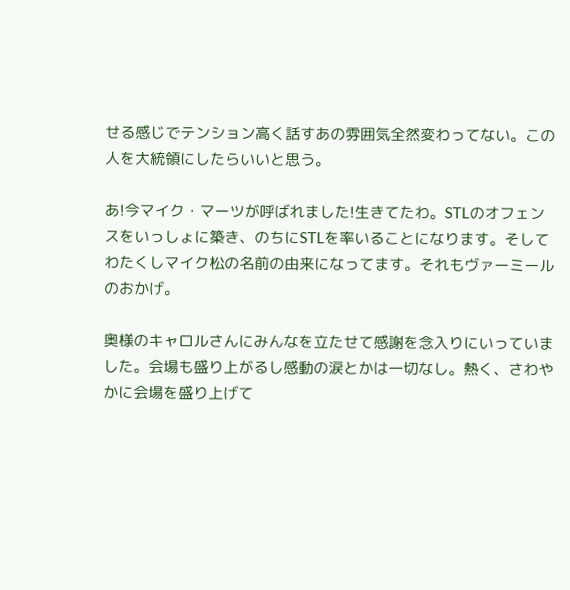せる感じでテンション高く話すあの雰囲気全然変わってない。この人を大統領にしたらいいと思う。

あ!今マイク・マーツが呼ばれました!生きてたわ。STLのオフェンスをいっしょに築き、のちにSTLを率いることになります。そしてわたくしマイク松の名前の由来になってます。それもヴァーミールのおかげ。

奥様のキャロルさんにみんなを立たせて感謝を念入りにいっていました。会場も盛り上がるし感動の涙とかは一切なし。熱く、さわやかに会場を盛り上げて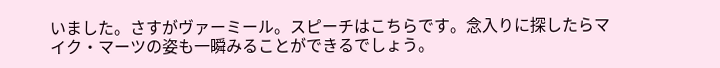いました。さすがヴァーミール。スピーチはこちらです。念入りに探したらマイク・マーツの姿も一瞬みることができるでしょう。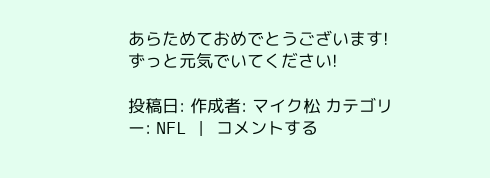あらためておめでとうございます!ずっと元気でいてください!

投稿日: 作成者: マイク松 カテゴリー: NFL | コメントする